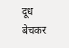दूध बेचकर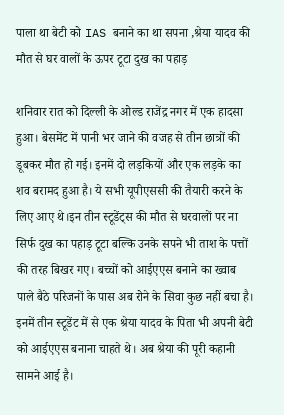पाला था बेटी को IAS बनाने का था सपना ,श्रेया यादव की मौत से घर वालों के ऊपर टूटा दुख का पहाड़

शनिवार रात को दिल्ली के ओल्ड राजेंद्र नगर में एक हादसा हुआ। बेसमेंट में पानी भर जाने की वजह से तीन छात्रों की डूबकर मौत हो गई। इनमें दो लड़कियों और एक लड़के का शव बरामद हुआ है। ये सभी यूपीएससी की तैयारी करने के लिए आए थे।इन तीन स्टूडेंट्स की मौत से घरवालों पर ना सिर्फ दुख का पहाड़ टूटा बल्कि उनके सपने भी ताश के पत्तों की तरह बिखर गए। बच्चों को आईएएस बनाने का ख्वाब पाले बैठे परिजनों के पास अब रोने के सिवा कुछ नहीं बचा है। इनमें तीन स्टूडेंट में से एक श्रेया यादव के पिता भी अपनी बेटी को आईएएस बनाना चाहते थे। अब श्रेया की पूरी कहानी सामने आई है।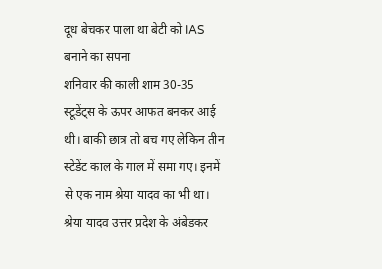दूध बेचकर पाला था बेटी को IAS बनाने का सपना
शनिवार की काली शाम 30-35 स्टूडेंट्स के ऊपर आफत बनकर आई थी। बाकी छात्र तो बच गए लेकिन तीन स्टेडेंट काल के गाल में समा गए। इनमें से एक नाम श्रेया यादव का भी था। श्रेया यादव उत्तर प्रदेश के अंबेडकर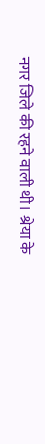नगर जिले की रहने वाली थी। श्रेया के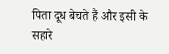पिता दूध बेचते हैं और इसी के सहारे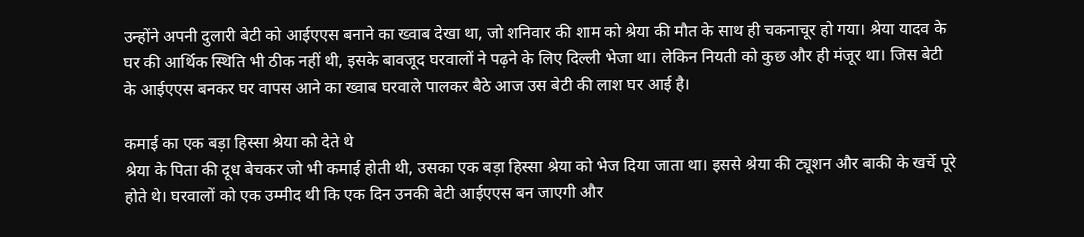उन्होंने अपनी दुलारी बेटी को आईएएस बनाने का ख्वाब देखा था, जो शनिवार की शाम को श्रेया की मौत के साथ ही चकनाचूर हो गया। श्रेया यादव के घर की आर्थिक स्थिति भी ठीक नहीं थी, इसके बावजूद घरवालों ने पढ़ने के लिए दिल्ली भेजा था। लेकिन नियती को कुछ और ही मंजूर था। जिस बेटी के आईएएस बनकर घर वापस आने का ख्वाब घरवाले पालकर बैठे आज उस बेटी की लाश घर आई है।

कमाई का एक बड़ा हिस्सा श्रेया को देते थे
श्रेया के पिता की दूध बेचकर जो भी कमाई होती थी, उसका एक बड़ा हिस्सा श्रेया को भेज दिया जाता था। इससे श्रेया की ट्यूशन और बाकी के खर्चे पूरे होते थे। घरवालों को एक उम्मीद थी कि एक दिन उनकी बेटी आईएएस बन जाएगी और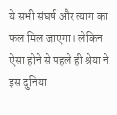ये सभी संघर्ष और त्याग का फल मिल जाएगा। लेकिन ऐसा होने से पहले ही श्रेया ने इस दुनिया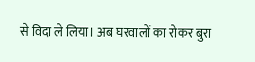से विदा ले लिया। अब घरवालों का रोकर बुरा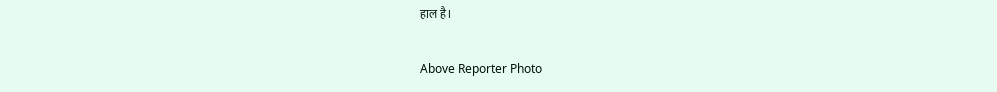हाल है।

Above Reporter Photo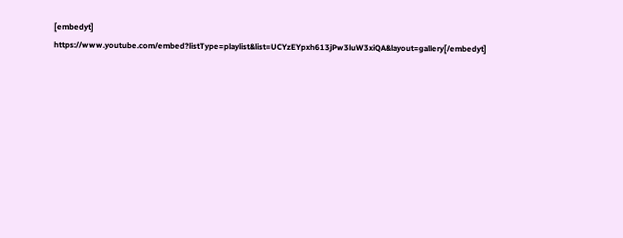[embedyt] https://www.youtube.com/embed?listType=playlist&list=UCYzEYpxh613jPw3luW3xiQA&layout=gallery[/embedyt]